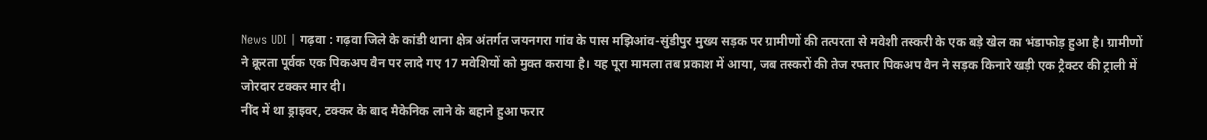News UDI | गढ़वा : गढ़वा जिले के कांडी थाना क्षेत्र अंतर्गत जयनगरा गांव के पास मझिआंव-सुंडीपुर मुख्य सड़क पर ग्रामीणों की तत्परता से मवेशी तस्करी के एक बड़े खेल का भंडाफोड़ हुआ है। ग्रामीणों ने क्रूरता पूर्वक एक पिकअप वैन पर लादे गए 17 मवेशियों को मुक्त कराया है। यह पूरा मामला तब प्रकाश में आया, जब तस्करों की तेज रफ्तार पिकअप वैन ने सड़क किनारे खड़ी एक ट्रैक्टर की ट्राली में जोरदार टक्कर मार दी।
नींद में था ड्राइवर, टक्कर के बाद मैकेनिक लाने के बहाने हुआ फरार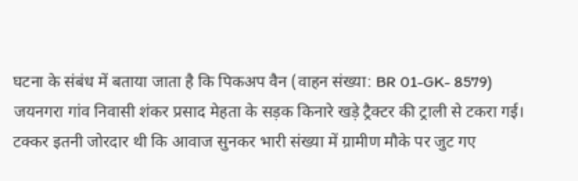घटना के संबंध में बताया जाता है कि पिकअप वैन (वाहन संख्या: BR 01-GK- 8579) जयनगरा गांव निवासी शंकर प्रसाद मेहता के सड़क किनारे खड़े ट्रैक्टर की ट्राली से टकरा गई। टक्कर इतनी जोरदार थी कि आवाज सुनकर भारी संख्या में ग्रामीण मौके पर जुट गए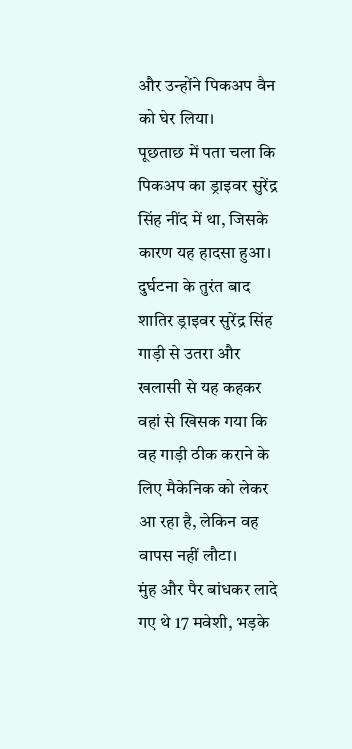और उन्होंने पिकअप वैन को घेर लिया।
पूछताछ में पता चला कि पिकअप का ड्राइवर सुरेंद्र सिंह नींद में था, जिसके कारण यह हादसा हुआ। दुर्घटना के तुरंत बाद शातिर ड्राइवर सुरेंद्र सिंह गाड़ी से उतरा और खलासी से यह कहकर वहां से खिसक गया कि वह गाड़ी ठीक कराने के लिए मैकेनिक को लेकर आ रहा है, लेकिन वह वापस नहीं लौटा।
मुंह और पैर बांधकर लादे गए थे 17 मवेशी, भड़के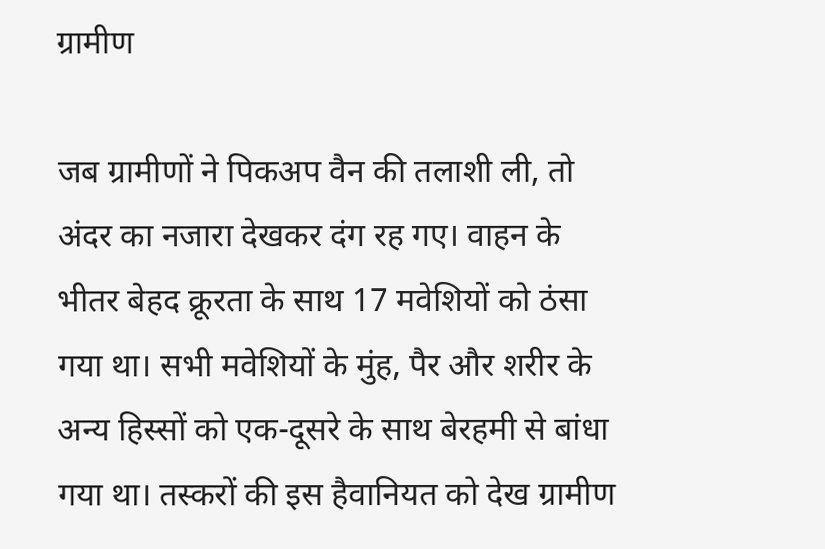ग्रामीण

जब ग्रामीणों ने पिकअप वैन की तलाशी ली, तो अंदर का नजारा देखकर दंग रह गए। वाहन के भीतर बेहद क्रूरता के साथ 17 मवेशियों को ठंसा गया था। सभी मवेशियों के मुंह, पैर और शरीर के अन्य हिस्सों को एक-दूसरे के साथ बेरहमी से बांधा गया था। तस्करों की इस हैवानियत को देख ग्रामीण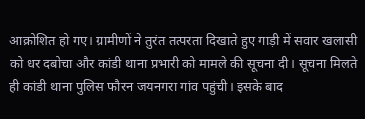आक्रोशित हो गए। ग्रामीणों ने तुरंत तत्परता दिखाते हुए गाड़ी में सवार खलासी को धर दबोचा और कांडी थाना प्रभारी को मामले की सूचना दी। सूचना मिलते ही कांडी थाना पुलिस फौरन जयनगरा गांव पहुंची। इसके बाद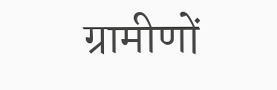ग्रामीणों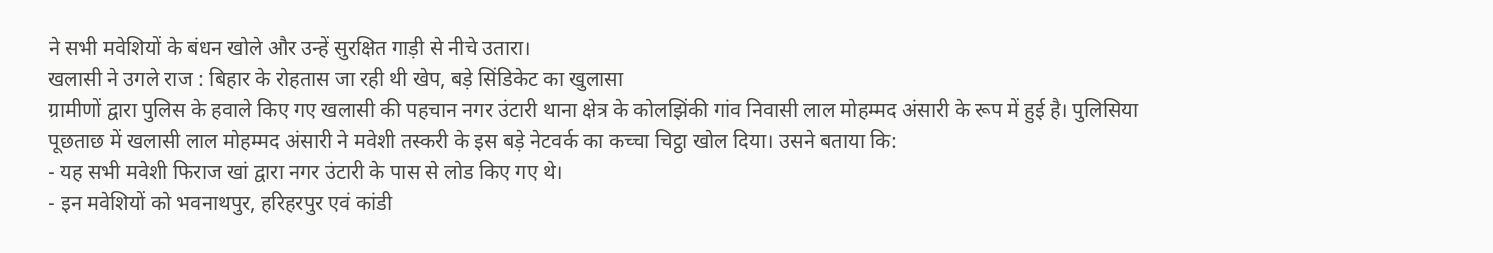ने सभी मवेशियों के बंधन खोले और उन्हें सुरक्षित गाड़ी से नीचे उतारा।
खलासी ने उगले राज : बिहार के रोहतास जा रही थी खेप, बड़े सिंडिकेट का खुलासा
ग्रामीणों द्वारा पुलिस के हवाले किए गए खलासी की पहचान नगर उंटारी थाना क्षेत्र के कोलझिंकी गांव निवासी लाल मोहम्मद अंसारी के रूप में हुई है। पुलिसिया पूछताछ में खलासी लाल मोहम्मद अंसारी ने मवेशी तस्करी के इस बड़े नेटवर्क का कच्चा चिट्ठा खोल दिया। उसने बताया कि:
- यह सभी मवेशी फिराज खां द्वारा नगर उंटारी के पास से लोड किए गए थे।
- इन मवेशियों को भवनाथपुर, हरिहरपुर एवं कांडी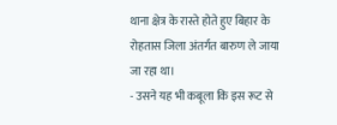थाना क्षेत्र के रास्ते होते हुए बिहार के रोहतास जिला अंतर्गत बारुण ले जाया जा रहा था।
- उसने यह भी कबूला कि इस रूट से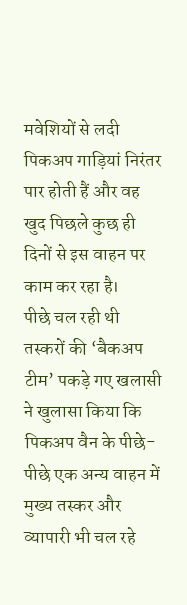मवेशियों से लदी पिकअप गाड़ियां निरंतर पार होती हैं और वह खुद पिछले कुछ ही दिनों से इस वाहन पर काम कर रहा है।
पीछे चल रही थी तस्करों की ‘बैकअप टीम’ पकड़े गए खलासी ने खुलासा किया कि पिकअप वैन के पीछे-पीछे एक अन्य वाहन में मुख्य तस्कर और व्यापारी भी चल रहे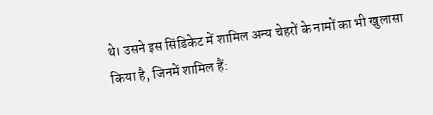थे। उसने इस सिंडिकेट में शामिल अन्य चेहरों के नामों का भी खुलासा किया है, जिनमें शामिल हैं: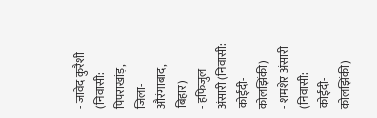- जावेद कुरैशी (निवासी: पिपराखांड़, जिला- औरंगाबाद, बिहार)
- हफिजुल अंसारी (निवासी: कोईंदी-कोलझिंकी)
- शमशेर अंसारी (निवासी: कोईंदी-कोलझिंकी)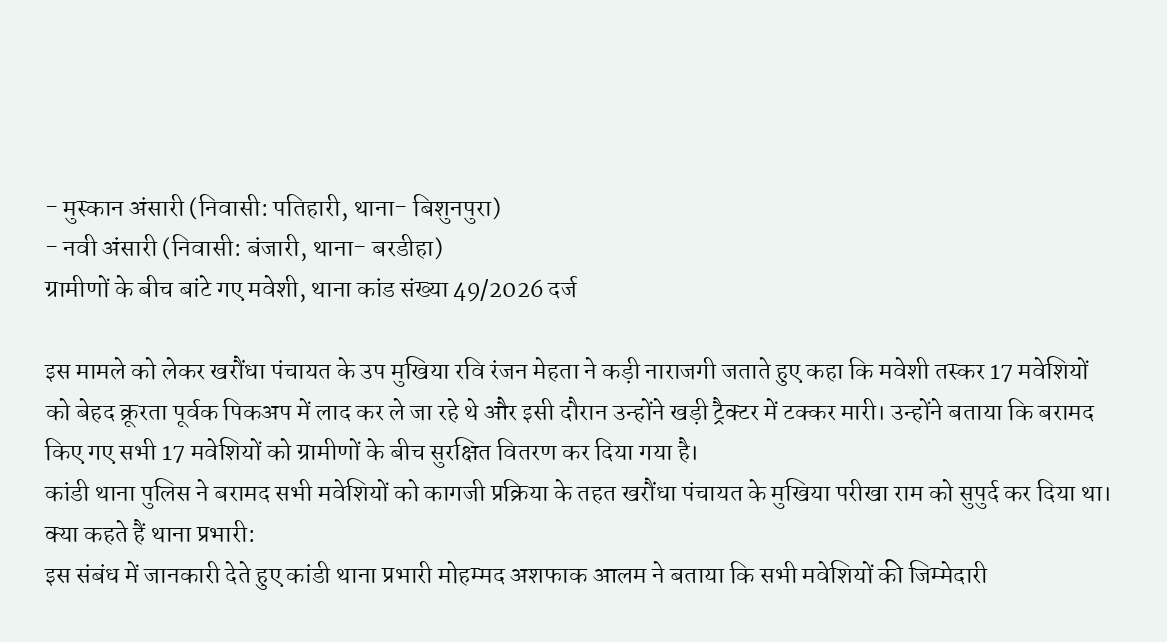- मुस्कान अंसारी (निवासी: पतिहारी, थाना- बिशुनपुरा)
- नवी अंसारी (निवासी: बंजारी, थाना- बरडीहा)
ग्रामीणों के बीच बांटे गए मवेशी, थाना कांड संख्या 49/2026 दर्ज

इस मामले को लेकर खरौंधा पंचायत के उप मुखिया रवि रंजन मेहता ने कड़ी नाराजगी जताते हुए कहा कि मवेशी तस्कर 17 मवेशियों को बेहद क्रूरता पूर्वक पिकअप में लाद कर ले जा रहे थे और इसी दौरान उन्होंने खड़ी ट्रैक्टर में टक्कर मारी। उन्होंने बताया कि बरामद किए गए सभी 17 मवेशियों को ग्रामीणों के बीच सुरक्षित वितरण कर दिया गया है।
कांडी थाना पुलिस ने बरामद सभी मवेशियों को कागजी प्रक्रिया के तहत खरौंधा पंचायत के मुखिया परीखा राम को सुपुर्द कर दिया था।
क्या कहते हैं थाना प्रभारी:
इस संबंध में जानकारी देते हुए कांडी थाना प्रभारी मोहम्मद अशफाक आलम ने बताया कि सभी मवेशियों की जिम्मेदारी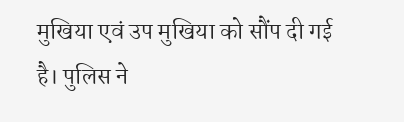मुखिया एवं उप मुखिया को सौंप दी गई है। पुलिस ने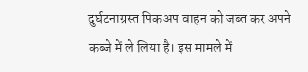दुर्घटनाग्रस्त पिकअप वाहन को जब्त कर अपने कब्जे में ले लिया है। इस मामले में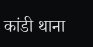कांडी थाना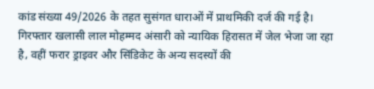कांड संख्या 49/2026 के तहत सुसंगत धाराओं में प्राथमिकी दर्ज की गई है। गिरफ्तार खलासी लाल मोहम्मद अंसारी को न्यायिक हिरासत में जेल भेजा जा रहा है, वहीं फरार ड्राइवर और सिंडिकेट के अन्य सदस्यों की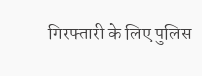गिरफ्तारी के लिए पुलिस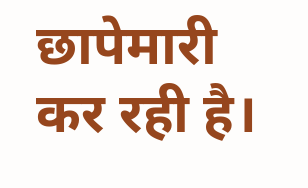छापेमारी कर रही है।